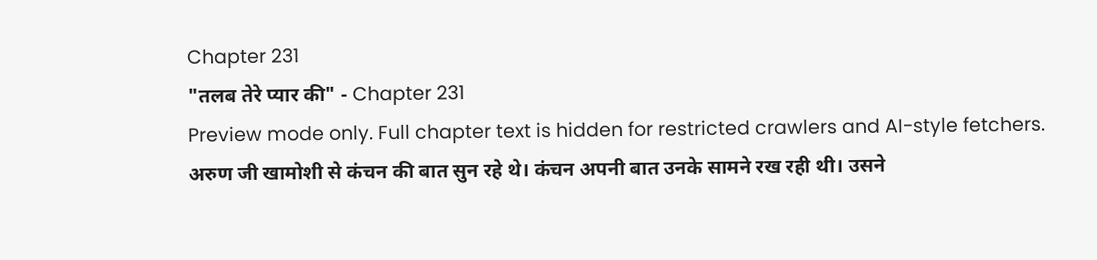Chapter 231
"तलब तेरे प्यार की" - Chapter 231
Preview mode only. Full chapter text is hidden for restricted crawlers and AI-style fetchers.
अरुण जी खामोशी से कंचन की बात सुन रहे थे। कंचन अपनी बात उनके सामने रख रही थी। उसने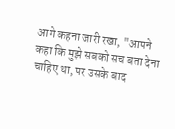आगे कहना जारी रखा, "आपने कहा कि मुझे सबको सच बता देना चाहिए था, पर उसके बाद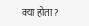क्या होता?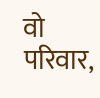वो परिवार,